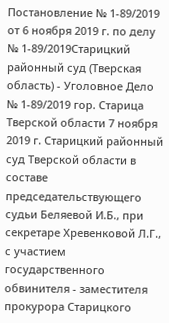Постановление № 1-89/2019 от 6 ноября 2019 г. по делу № 1-89/2019Старицкий районный суд (Тверская область) - Уголовное Дело № 1-89/2019 гор. Старица Тверской области 7 ноября 2019 г. Старицкий районный суд Тверской области в составе председательствующего судьи Беляевой И.Б., при секретаре Хревенковой Л.Г., с участием государственного обвинителя - заместителя прокурора Старицкого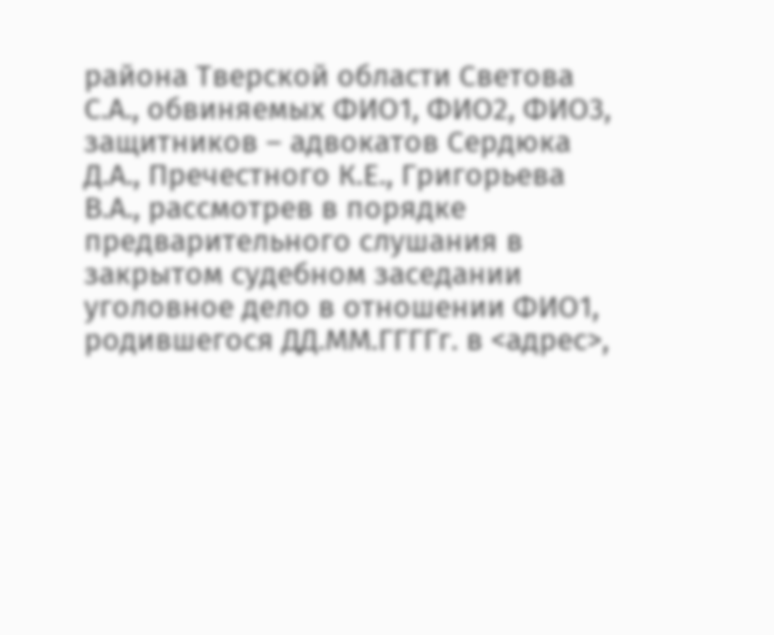района Тверской области Светова С.А., обвиняемых ФИО1, ФИО2, ФИО3, защитников – адвокатов Сердюка Д.А., Пречестного К.Е., Григорьева В.А., рассмотрев в порядке предварительного слушания в закрытом судебном заседании уголовное дело в отношении ФИО1, родившегося ДД.ММ.ГГГГг. в <адрес>,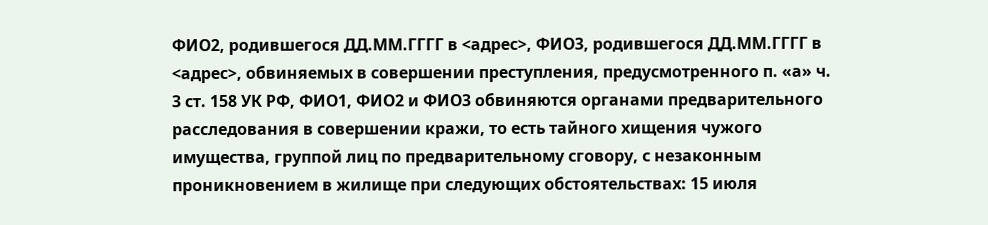ФИО2, родившегося ДД.ММ.ГГГГ в <адрес>, ФИО3, родившегося ДД.ММ.ГГГГ в <адрес>, обвиняемых в совершении преступления, предусмотренного п. «а» ч. 3 ст. 158 УК РФ, ФИО1, ФИО2 и ФИО3 обвиняются органами предварительного расследования в совершении кражи, то есть тайного хищения чужого имущества, группой лиц по предварительному сговору, с незаконным проникновением в жилище при следующих обстоятельствах: 15 июля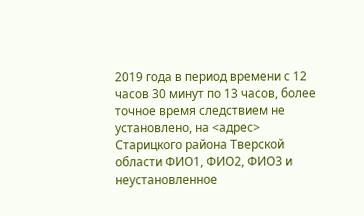2019 года в период времени с 12 часов 30 минут по 13 часов, более точное время следствием не установлено, на <адрес> Старицкого района Тверской области ФИО1, ФИО2, ФИО3 и неустановленное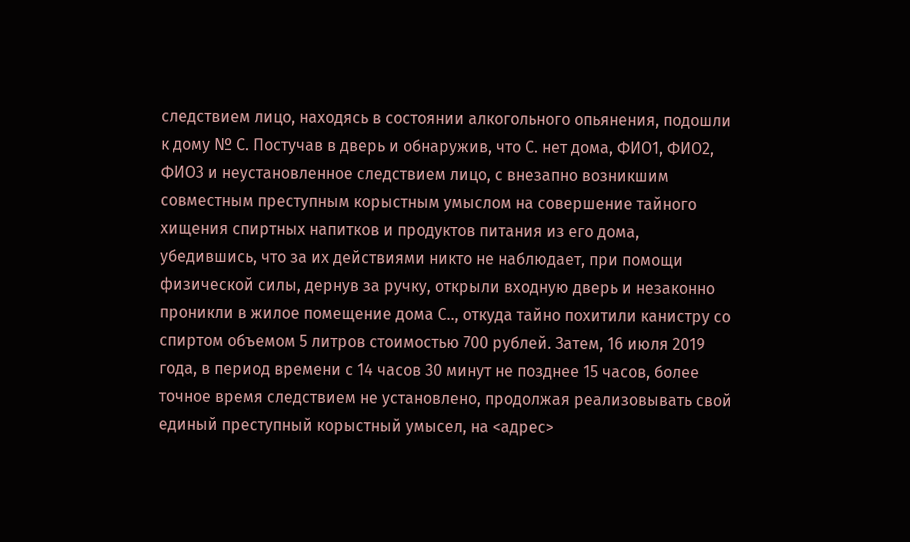следствием лицо, находясь в состоянии алкогольного опьянения, подошли к дому № С. Постучав в дверь и обнаружив, что С. нет дома, ФИО1, ФИО2, ФИО3 и неустановленное следствием лицо, с внезапно возникшим совместным преступным корыстным умыслом на совершение тайного хищения спиртных напитков и продуктов питания из его дома, убедившись, что за их действиями никто не наблюдает, при помощи физической силы, дернув за ручку, открыли входную дверь и незаконно проникли в жилое помещение дома С.., откуда тайно похитили канистру со спиртом объемом 5 литров стоимостью 700 рублей. Затем, 16 июля 2019 года, в период времени с 14 часов 30 минут не позднее 15 часов, более точное время следствием не установлено, продолжая реализовывать свой единый преступный корыстный умысел, на <адрес>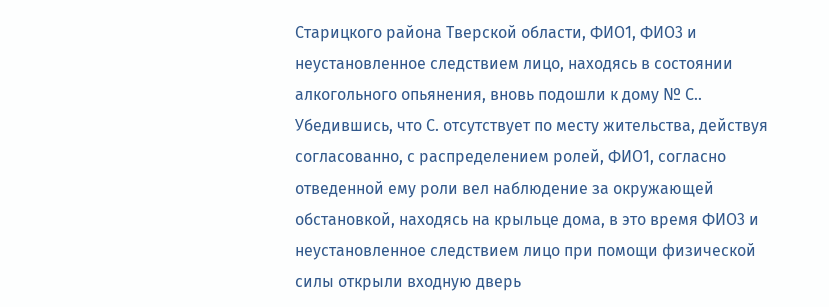Старицкого района Тверской области, ФИО1, ФИО3 и неустановленное следствием лицо, находясь в состоянии алкогольного опьянения, вновь подошли к дому № С.. Убедившись, что С. отсутствует по месту жительства, действуя согласованно, с распределением ролей, ФИО1, согласно отведенной ему роли вел наблюдение за окружающей обстановкой, находясь на крыльце дома, в это время ФИО3 и неустановленное следствием лицо при помощи физической силы открыли входную дверь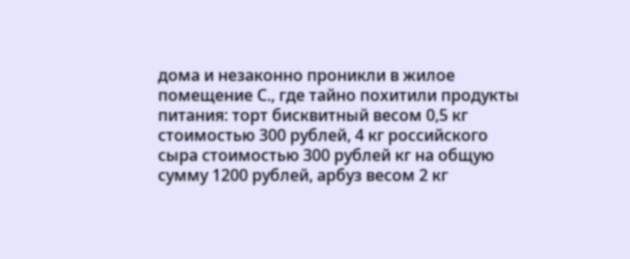дома и незаконно проникли в жилое помещение С., где тайно похитили продукты питания: торт бисквитный весом 0,5 кг стоимостью 300 рублей, 4 кг российского сыра стоимостью 300 рублей кг на общую сумму 1200 рублей, арбуз весом 2 кг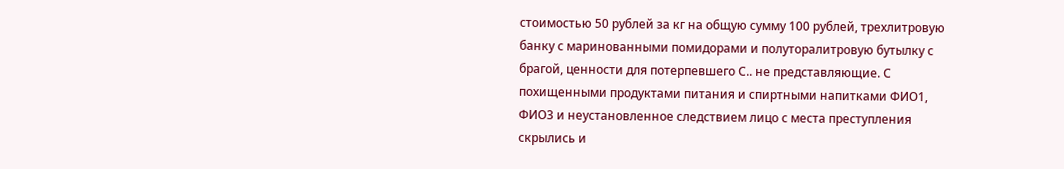стоимостью 50 рублей за кг на общую сумму 100 рублей, трехлитровую банку с маринованными помидорами и полуторалитровую бутылку с брагой, ценности для потерпевшего С.. не представляющие. С похищенными продуктами питания и спиртными напитками ФИО1, ФИО3 и неустановленное следствием лицо с места преступления скрылись и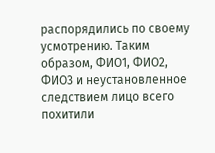распорядились по своему усмотрению. Таким образом, ФИО1, ФИО2, ФИО3 и неустановленное следствием лицо всего похитили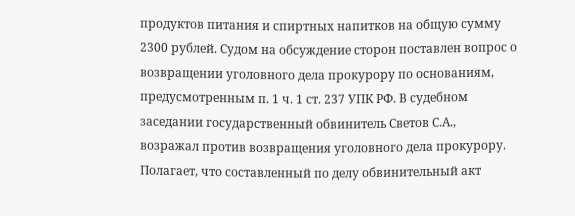продуктов питания и спиртных напитков на общую сумму 2300 рублей. Судом на обсуждение сторон поставлен вопрос о возвращении уголовного дела прокурору по основаниям, предусмотренным п. 1 ч. 1 ст. 237 УПК РФ. В судебном заседании государственный обвинитель Светов С.А., возражал против возвращения уголовного дела прокурору. Полагает, что составленный по делу обвинительный акт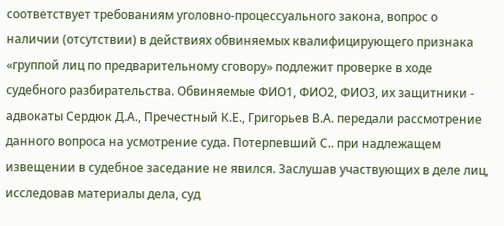соответствует требованиям уголовно-процессуального закона, вопрос о наличии (отсутствии) в действиях обвиняемых квалифицирующего признака «группой лиц по предварительному сговору» подлежит проверке в ходе судебного разбирательства. Обвиняемые ФИО1, ФИО2, ФИО3, их защитники - адвокаты Сердюк Д.А., Пречестный К.Е., Григорьев В.А. передали рассмотрение данного вопроса на усмотрение суда. Потерпевший С.. при надлежащем извещении в судебное заседание не явился. Заслушав участвующих в деле лиц, исследовав материалы дела, суд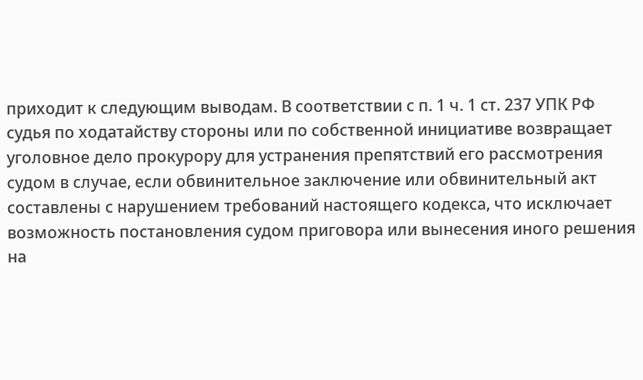приходит к следующим выводам. В соответствии с п. 1 ч. 1 ст. 237 УПК РФ судья по ходатайству стороны или по собственной инициативе возвращает уголовное дело прокурору для устранения препятствий его рассмотрения судом в случае, если обвинительное заключение или обвинительный акт составлены с нарушением требований настоящего кодекса, что исключает возможность постановления судом приговора или вынесения иного решения на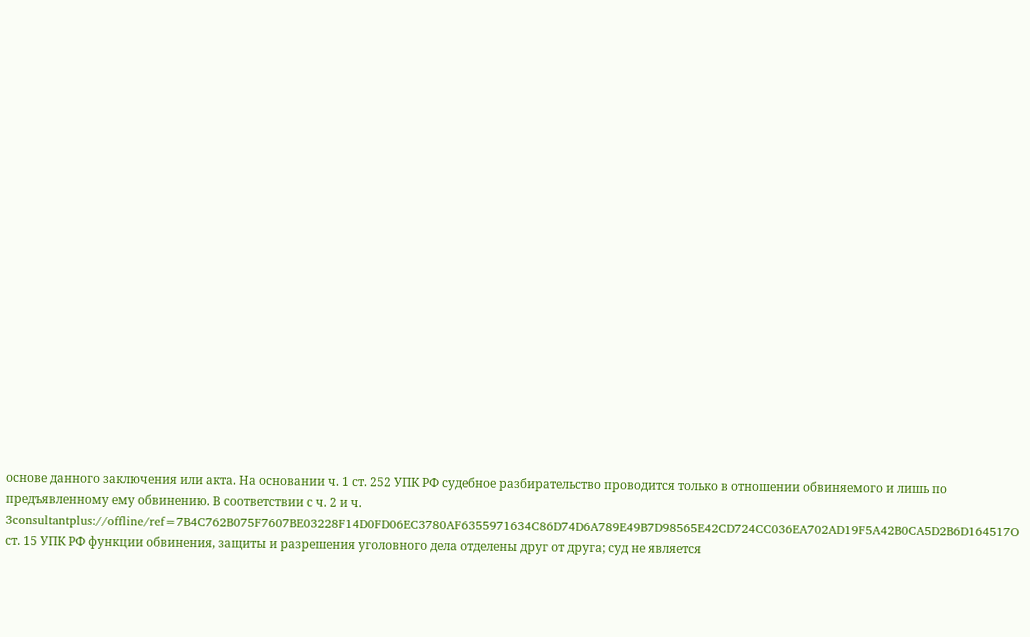основе данного заключения или акта. На основании ч. 1 ст. 252 УПК РФ судебное разбирательство проводится только в отношении обвиняемого и лишь по предъявленному ему обвинению. В соответствии с ч. 2 и ч. 3consultantplus://offline/ref=7B4C762B075F7607BE03228F14D0FD06EC3780AF6355971634C86D74D6A789E49B7D98565E42CD724CC036EA702AD19F5A42B0CA5D2B6D164517O ст. 15 УПК РФ функции обвинения, защиты и разрешения уголовного дела отделены друг от друга; суд не является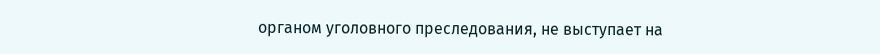органом уголовного преследования, не выступает на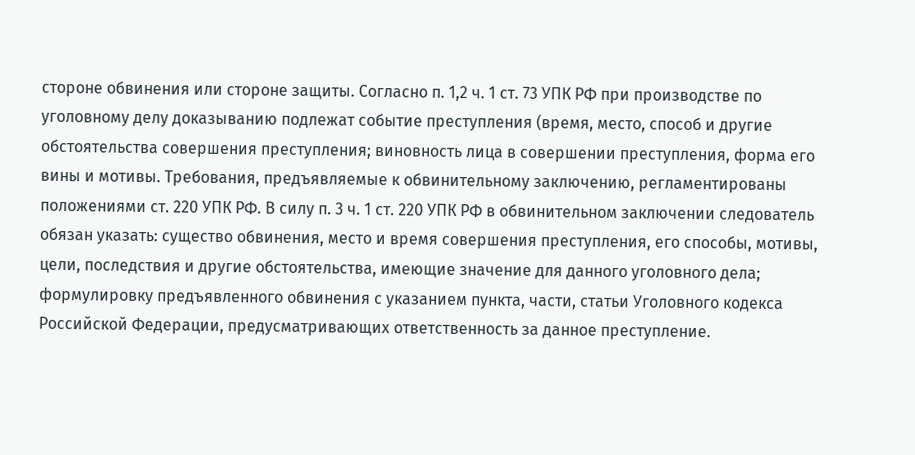стороне обвинения или стороне защиты. Согласно п. 1,2 ч. 1 ст. 73 УПК РФ при производстве по уголовному делу доказыванию подлежат событие преступления (время, место, способ и другие обстоятельства совершения преступления; виновность лица в совершении преступления, форма его вины и мотивы. Требования, предъявляемые к обвинительному заключению, регламентированы положениями ст. 220 УПК РФ. В силу п. 3 ч. 1 ст. 220 УПК РФ в обвинительном заключении следователь обязан указать: существо обвинения, место и время совершения преступления, его способы, мотивы, цели, последствия и другие обстоятельства, имеющие значение для данного уголовного дела; формулировку предъявленного обвинения с указанием пункта, части, статьи Уголовного кодекса Российской Федерации, предусматривающих ответственность за данное преступление.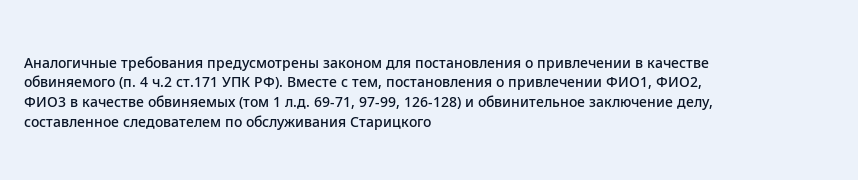Аналогичные требования предусмотрены законом для постановления о привлечении в качестве обвиняемого (п. 4 ч.2 ст.171 УПК РФ). Вместе с тем, постановления о привлечении ФИО1, ФИО2, ФИО3 в качестве обвиняемых (том 1 л.д. 69-71, 97-99, 126-128) и обвинительное заключение делу, составленное следователем по обслуживания Старицкого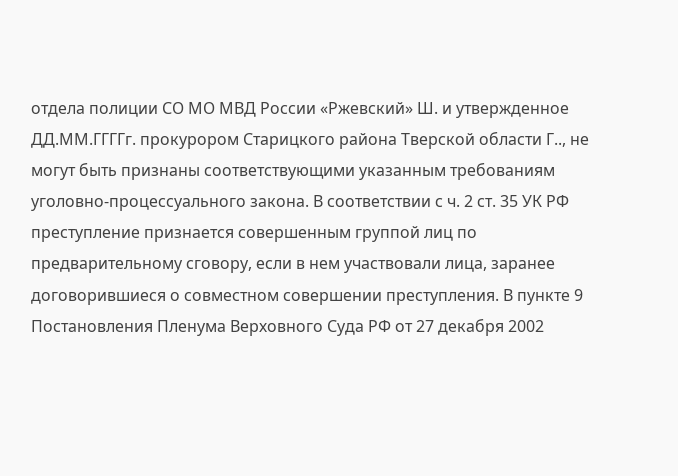отдела полиции СО МО МВД России «Ржевский» Ш. и утвержденное ДД.ММ.ГГГГг. прокурором Старицкого района Тверской области Г.., не могут быть признаны соответствующими указанным требованиям уголовно-процессуального закона. В соответствии с ч. 2 ст. 35 УК РФ преступление признается совершенным группой лиц по предварительному сговору, если в нем участвовали лица, заранее договорившиеся о совместном совершении преступления. В пункте 9 Постановления Пленума Верховного Суда РФ от 27 декабря 2002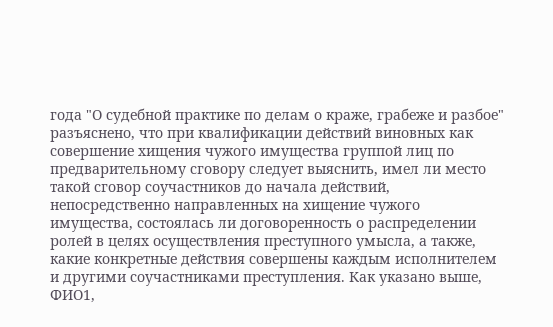года "О судебной практике по делам о краже, грабеже и разбое" разъяснено, что при квалификации действий виновных как совершение хищения чужого имущества группой лиц по предварительному сговору следует выяснить, имел ли место такой сговор соучастников до начала действий, непосредственно направленных на хищение чужого имущества, состоялась ли договоренность о распределении ролей в целях осуществления преступного умысла, а также, какие конкретные действия совершены каждым исполнителем и другими соучастниками преступления. Как указано выше, ФИО1,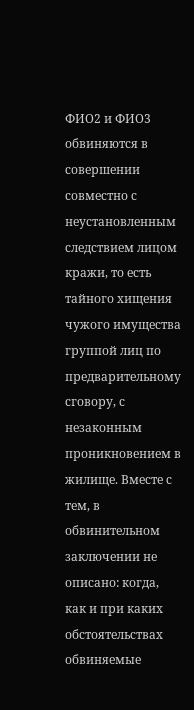ФИО2 и ФИО3 обвиняются в совершении совместно с неустановленным следствием лицом кражи, то есть тайного хищения чужого имущества группой лиц по предварительному сговору, с незаконным проникновением в жилище. Вместе с тем, в обвинительном заключении не описано: когда, как и при каких обстоятельствах обвиняемые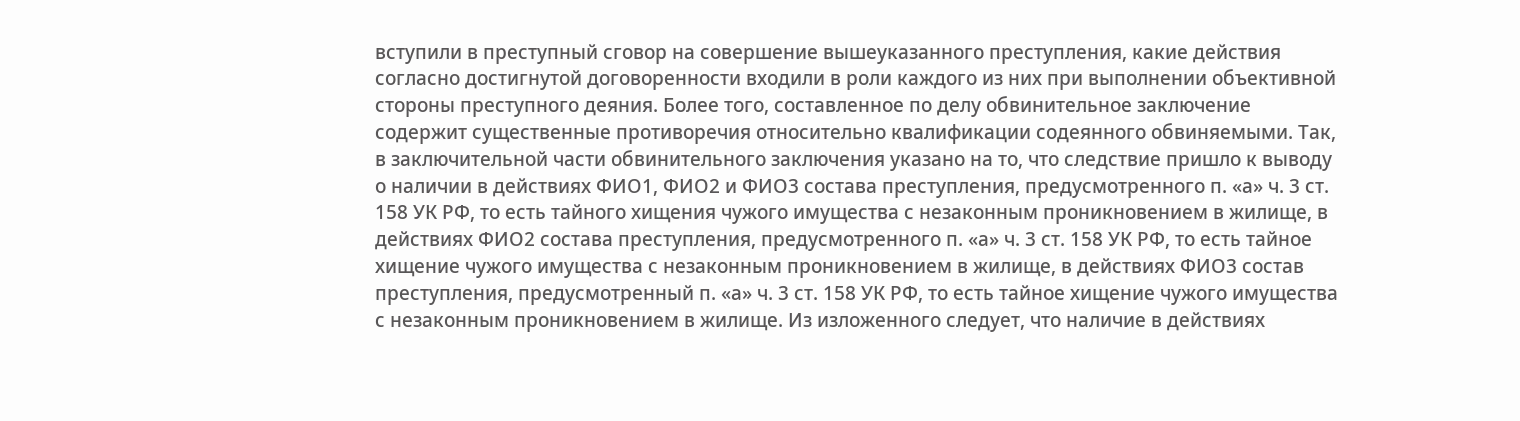вступили в преступный сговор на совершение вышеуказанного преступления, какие действия согласно достигнутой договоренности входили в роли каждого из них при выполнении объективной стороны преступного деяния. Более того, составленное по делу обвинительное заключение содержит существенные противоречия относительно квалификации содеянного обвиняемыми. Так, в заключительной части обвинительного заключения указано на то, что следствие пришло к выводу о наличии в действиях ФИО1, ФИО2 и ФИО3 состава преступления, предусмотренного п. «а» ч. 3 ст. 158 УК РФ, то есть тайного хищения чужого имущества с незаконным проникновением в жилище, в действиях ФИО2 состава преступления, предусмотренного п. «а» ч. 3 ст. 158 УК РФ, то есть тайное хищение чужого имущества с незаконным проникновением в жилище, в действиях ФИО3 состав преступления, предусмотренный п. «а» ч. 3 ст. 158 УК РФ, то есть тайное хищение чужого имущества с незаконным проникновением в жилище. Из изложенного следует, что наличие в действиях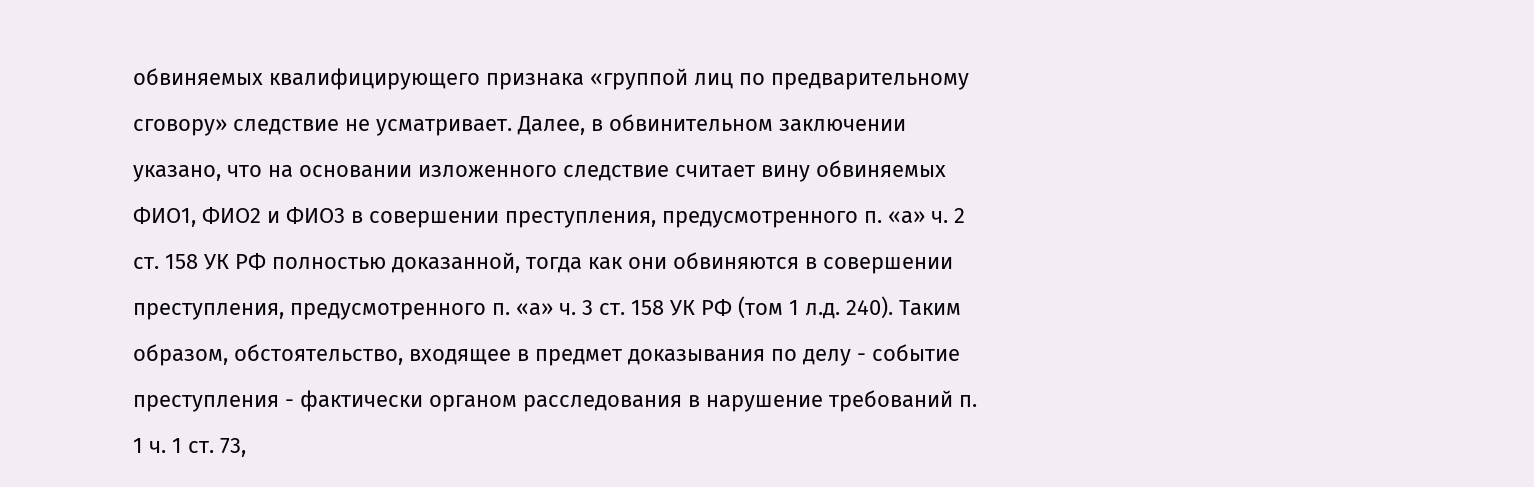обвиняемых квалифицирующего признака «группой лиц по предварительному сговору» следствие не усматривает. Далее, в обвинительном заключении указано, что на основании изложенного следствие считает вину обвиняемых ФИО1, ФИО2 и ФИО3 в совершении преступления, предусмотренного п. «а» ч. 2 ст. 158 УК РФ полностью доказанной, тогда как они обвиняются в совершении преступления, предусмотренного п. «а» ч. 3 ст. 158 УК РФ (том 1 л.д. 240). Таким образом, обстоятельство, входящее в предмет доказывания по делу - событие преступления - фактически органом расследования в нарушение требований п. 1 ч. 1 ст. 73,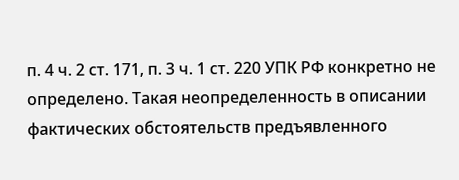п. 4 ч. 2 ст. 171, п. 3 ч. 1 ст. 220 УПК РФ конкретно не определено. Такая неопределенность в описании фактических обстоятельств предъявленного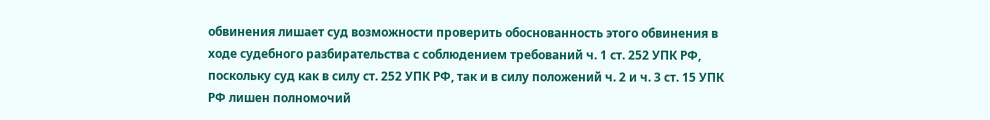обвинения лишает суд возможности проверить обоснованность этого обвинения в ходе судебного разбирательства с соблюдением требований ч. 1 ст. 252 УПК РФ, поскольку суд как в силу ст. 252 УПК РФ, так и в силу положений ч. 2 и ч. 3 ст. 15 УПК РФ лишен полномочий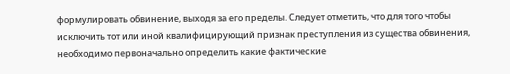формулировать обвинение, выходя за его пределы. Следует отметить, что для того чтобы исключить тот или иной квалифицирующий признак преступления из существа обвинения, необходимо первоначально определить какие фактические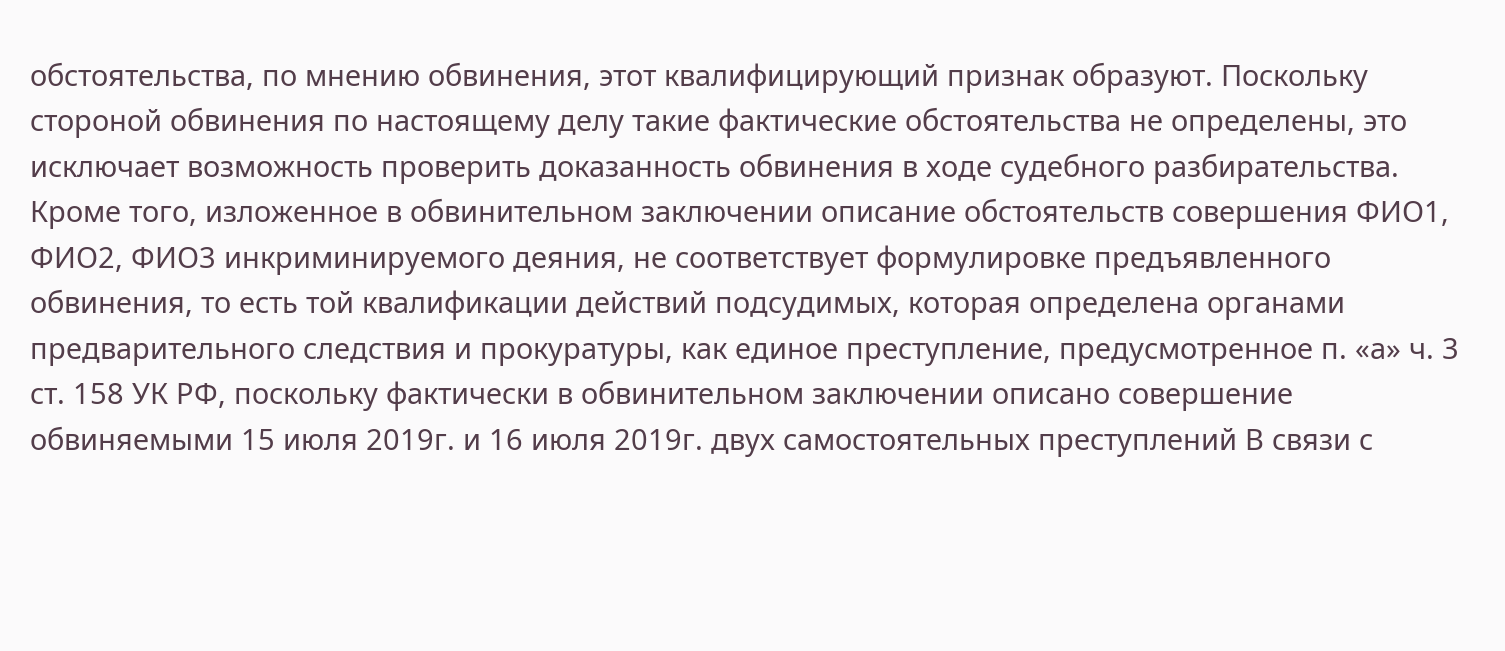обстоятельства, по мнению обвинения, этот квалифицирующий признак образуют. Поскольку стороной обвинения по настоящему делу такие фактические обстоятельства не определены, это исключает возможность проверить доказанность обвинения в ходе судебного разбирательства. Кроме того, изложенное в обвинительном заключении описание обстоятельств совершения ФИО1, ФИО2, ФИО3 инкриминируемого деяния, не соответствует формулировке предъявленного обвинения, то есть той квалификации действий подсудимых, которая определена органами предварительного следствия и прокуратуры, как единое преступление, предусмотренное п. «а» ч. 3 ст. 158 УК РФ, поскольку фактически в обвинительном заключении описано совершение обвиняемыми 15 июля 2019г. и 16 июля 2019г. двух самостоятельных преступлений В связи с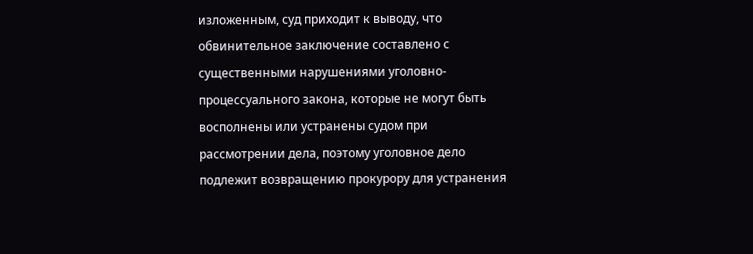изложенным, суд приходит к выводу, что обвинительное заключение составлено с существенными нарушениями уголовно-процессуального закона, которые не могут быть восполнены или устранены судом при рассмотрении дела, поэтому уголовное дело подлежит возвращению прокурору для устранения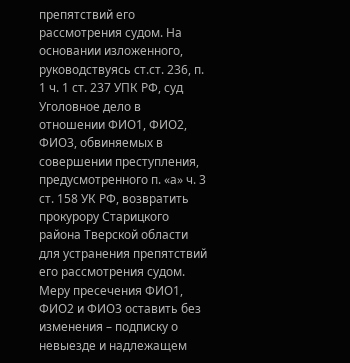препятствий его рассмотрения судом. На основании изложенного, руководствуясь ст.ст. 236, п. 1 ч. 1 ст. 237 УПК РФ, суд Уголовное дело в отношении ФИО1, ФИО2, ФИО3, обвиняемых в совершении преступления, предусмотренного п. «а» ч. 3 ст. 158 УК РФ, возвратить прокурору Старицкого района Тверской области для устранения препятствий его рассмотрения судом. Меру пресечения ФИО1, ФИО2 и ФИО3 оставить без изменения – подписку о невыезде и надлежащем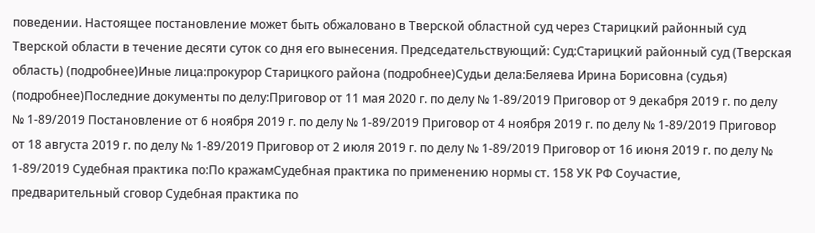поведении. Настоящее постановление может быть обжаловано в Тверской областной суд через Старицкий районный суд Тверской области в течение десяти суток со дня его вынесения. Председательствующий: Суд:Старицкий районный суд (Тверская область) (подробнее)Иные лица:прокурор Старицкого района (подробнее)Судьи дела:Беляева Ирина Борисовна (судья) (подробнее)Последние документы по делу:Приговор от 11 мая 2020 г. по делу № 1-89/2019 Приговор от 9 декабря 2019 г. по делу № 1-89/2019 Постановление от 6 ноября 2019 г. по делу № 1-89/2019 Приговор от 4 ноября 2019 г. по делу № 1-89/2019 Приговор от 18 августа 2019 г. по делу № 1-89/2019 Приговор от 2 июля 2019 г. по делу № 1-89/2019 Приговор от 16 июня 2019 г. по делу № 1-89/2019 Судебная практика по:По кражамСудебная практика по применению нормы ст. 158 УК РФ Соучастие, предварительный сговор Судебная практика по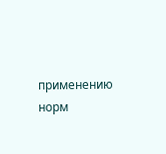применению норм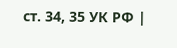ст. 34, 35 УК РФ |